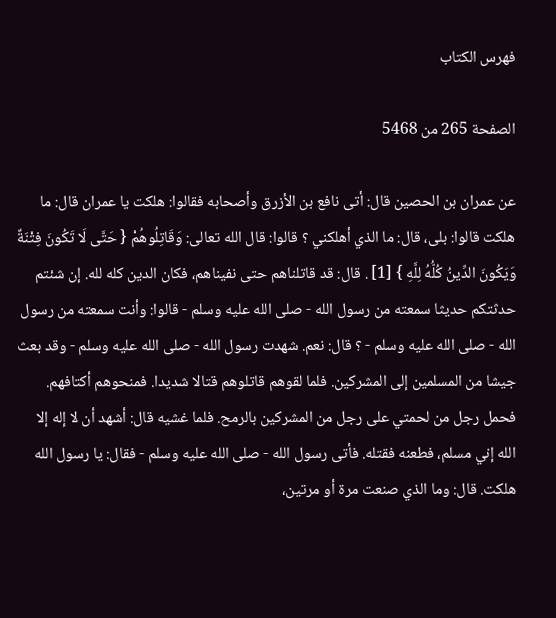فهرس الكتاب

الصفحة 265 من 5468

عن عمران بن الحصين قال: أتى نافع بن الأزرق وأصحابه فقالوا: هلكت يا عمران قال: ما هلكت قالوا: بلى، قال: ما الذي أهلكني ؟ قالوا: قال الله تعالى: وَقَاتِلُوهُمْ { حَتَّى لَا تَكُونَ فِتْنَةٌ وَيَكُونَ الدِّينُ كُلُّهُ لِلَّهِ } [1] . قال: قد قاتلناهم حتى نفيناهم، فكان الدين كله لله. إن شئتم حدثتكم حديثا سمعته من رسول الله - صلى الله عليه وسلم - قالوا: وأنت سمعته من رسول الله - صلى الله عليه وسلم - ؟ قال: نعم. شهدت رسول الله - صلى الله عليه وسلم - وقد بعث جيشا من المسلمين إلى المشركين. فلما لقوهم قاتلوهم قتالا شديدا. فمنحوهم أكتافهم. فحمل رجل من لحمتي على رجل من المشركين بالرمح. فلما غشيه قال: أشهد أن لا إله إلا الله إني مسلم، فطعنه فقتله. فأتى رسول الله - صلى الله عليه وسلم - فقال: يا رسول الله هلكت. قال: وما الذي صنعت مرة أو مرتين،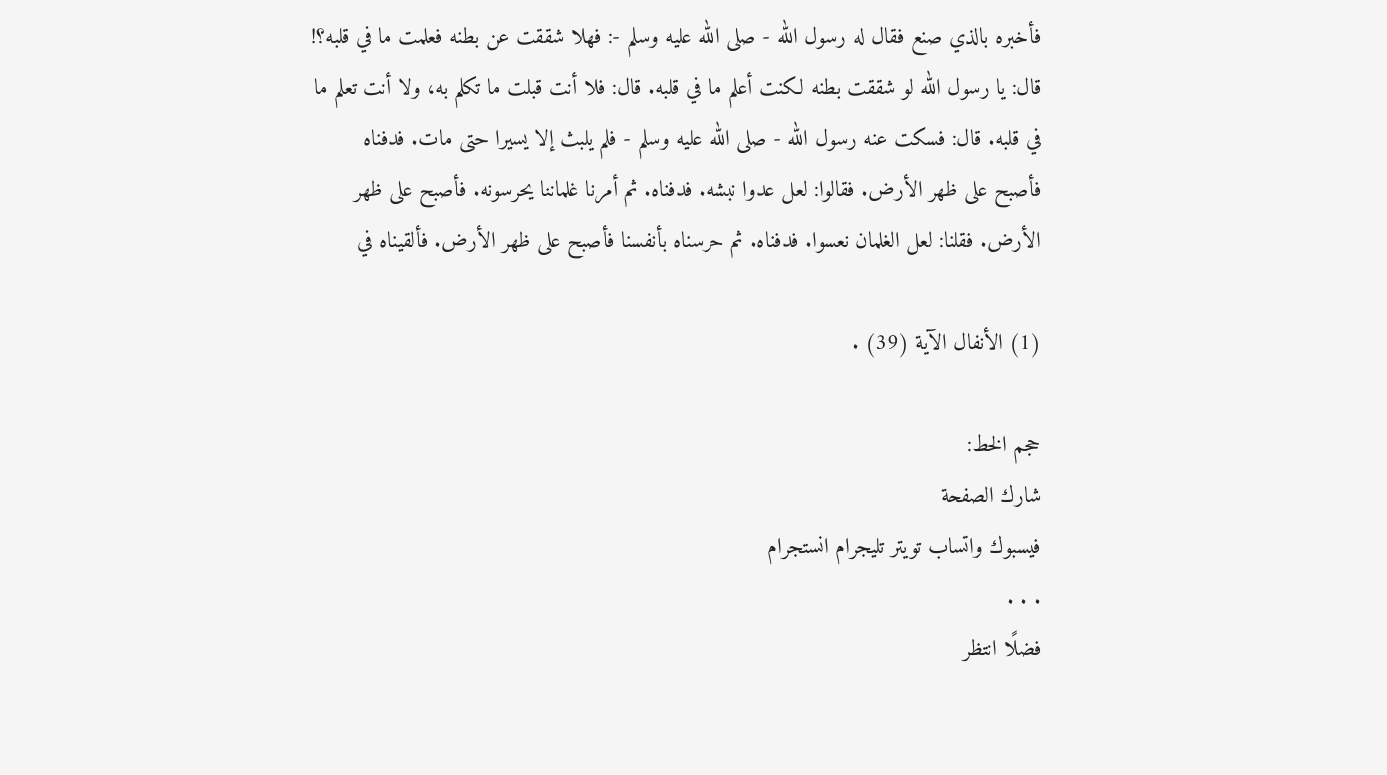فأخبره بالذي صنع فقال له رسول الله - صلى الله عليه وسلم -: فهلا شققت عن بطنه فعلمت ما في قلبه؟! قال: يا رسول الله لو شققت بطنه لكنت أعلم ما في قلبه. قال: فلا أنت قبلت ما تكلم به، ولا أنت تعلم ما في قلبه. قال: فسكت عنه رسول الله - صلى الله عليه وسلم - فلم يلبث إلا يسيرا حتى مات. فدفناه فأصبح على ظهر الأرض. فقالوا: لعل عدوا نبشه. فدفناه. ثم أمرنا غلماننا يحرسونه. فأصبح على ظهر الأرض. فقلنا: لعل الغلمان نعسوا. فدفناه. ثم حرسناه بأنفسنا فأصبح على ظهر الأرض. فألقيناه في

(1) الأنفال الآية (39) .

حجم الخط:
شارك الصفحة
فيسبوك واتساب تويتر تليجرام انستجرام
. . .
فضلًا انتظر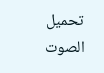تحميل الصوت